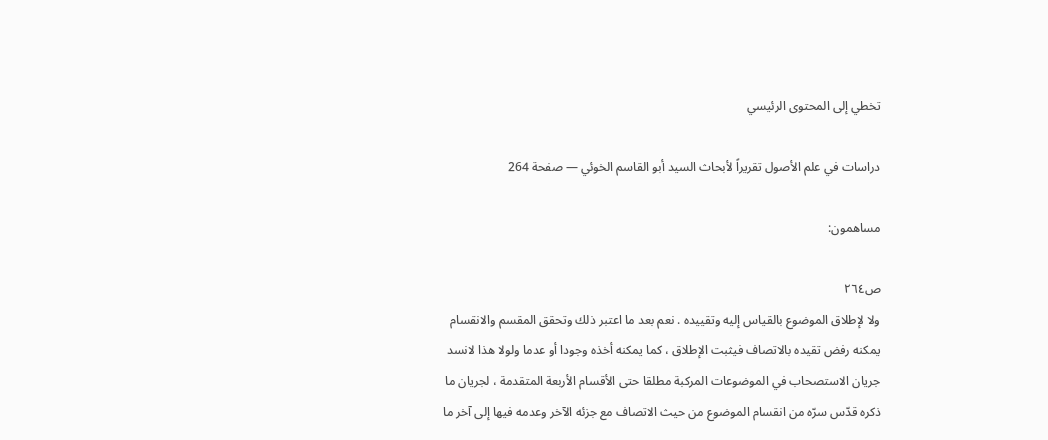تخطي إلى المحتوى الرئيسي

دراسات في علم الأصول تقريراً لأبحاث السيد أبو القاسم الخوئي — صفحة 264

مساهمون:

ص٢٦٤
ولا لإطلاق الموضوع بالقياس إليه وتقييده . نعم بعد ما اعتبر ذلك وتحقق المقسم والانقسام يمكنه رفض تقيده بالاتصاف فيثبت الإطلاق ، كما يمكنه أخذه وجودا أو عدما ولولا هذا لانسد جريان الاستصحاب في الموضوعات المركبة مطلقا حتى الأقسام الأربعة المتقدمة ، لجريان ما ذكره قدّس سرّه من انقسام الموضوع من حيث الاتصاف مع جزئه الآخر وعدمه فيها إلى آخر ما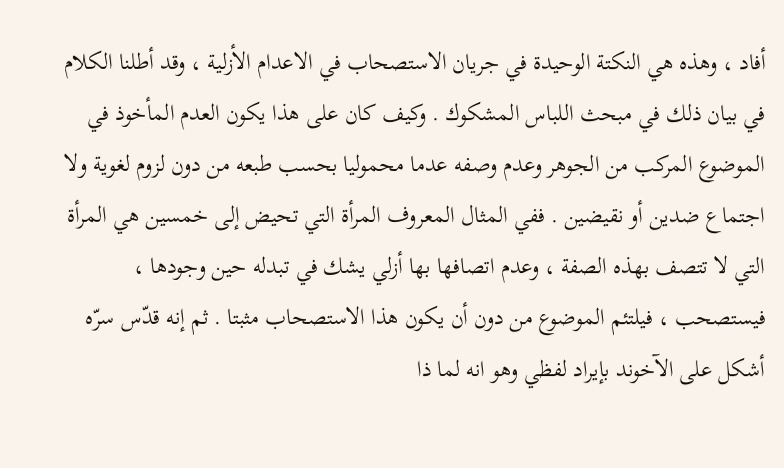أفاد ، وهذه هي النكتة الوحيدة في جريان الاستصحاب في الاعدام الأزلية ، وقد أطلنا الكلام في بيان ذلك في مبحث اللباس المشكوك . وكيف كان على هذا يكون العدم المأخوذ في الموضوع المركب من الجوهر وعدم وصفه عدما محموليا بحسب طبعه من دون لزوم لغوية ولا اجتماع ضدين أو نقيضين . ففي المثال المعروف المرأة التي تحيض إلى خمسين هي المرأة التي لا تتصف بهذه الصفة ، وعدم اتصافها بها أزلي يشك في تبدله حين وجودها ، فيستصحب ، فيلتئم الموضوع من دون أن يكون هذا الاستصحاب مثبتا . ثم إنه قدّس سرّه أشكل على الآخوند بإيراد لفظي وهو انه لما ذا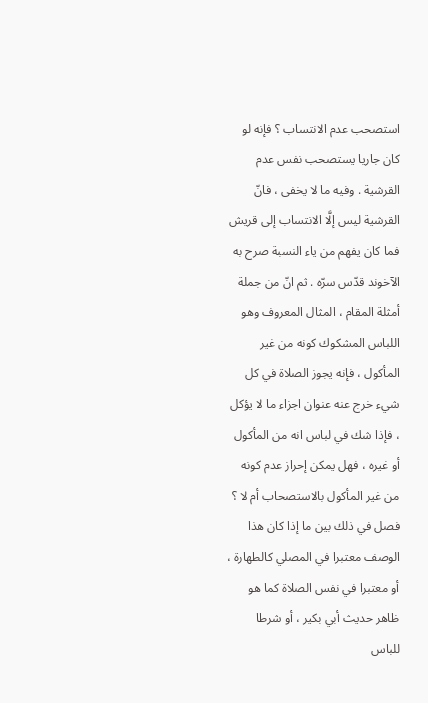استصحب عدم الانتساب ؟ فإنه لو كان جاريا يستصحب نفس عدم القرشية . وفيه ما لا يخفى ، فانّ القرشية ليس إلَّا الانتساب إلى قريش فما كان يفهم من ياء النسبة صرح به الآخوند قدّس سرّه . ثم انّ من جملة أمثلة المقام ، المثال المعروف وهو اللباس المشكوك كونه من غير المأكول ، فإنه يجوز الصلاة في كل شيء خرج عنه عنوان اجزاء ما لا يؤكل ، فإذا شك في لباس انه من المأكول أو غيره ، فهل يمكن إحراز عدم كونه من غير المأكول بالاستصحاب أم لا ؟ فصل في ذلك بين ما إذا كان هذا الوصف معتبرا في المصلي كالطهارة ، أو معتبرا في نفس الصلاة كما هو ظاهر حديث أبي بكير ، أو شرطا للباس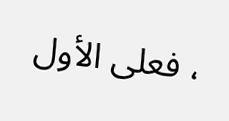، فعلى الأول